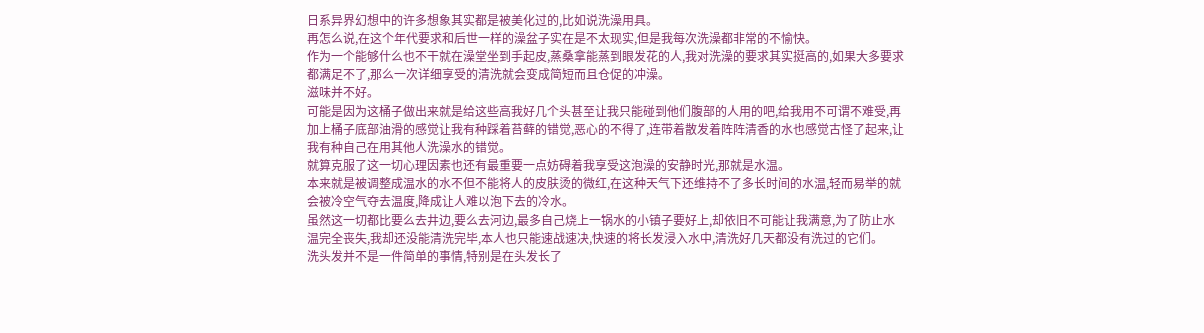日系异界幻想中的许多想象其实都是被美化过的,比如说洗澡用具。
再怎么说,在这个年代要求和后世一样的澡盆子实在是不太现实,但是我每次洗澡都非常的不愉快。
作为一个能够什么也不干就在澡堂坐到手起皮,蒸桑拿能蒸到眼发花的人,我对洗澡的要求其实挺高的,如果大多要求都满足不了,那么一次详细享受的清洗就会变成简短而且仓促的冲澡。
滋味并不好。
可能是因为这桶子做出来就是给这些高我好几个头甚至让我只能碰到他们腹部的人用的吧,给我用不可谓不难受,再加上桶子底部油滑的感觉让我有种踩着苔藓的错觉,恶心的不得了,连带着散发着阵阵清香的水也感觉古怪了起来,让我有种自己在用其他人洗澡水的错觉。
就算克服了这一切心理因素也还有最重要一点妨碍着我享受这泡澡的安静时光,那就是水温。
本来就是被调整成温水的水不但不能将人的皮肤烫的微红,在这种天气下还维持不了多长时间的水温,轻而易举的就会被冷空气夺去温度,降成让人难以泡下去的冷水。
虽然这一切都比要么去井边,要么去河边,最多自己烧上一锅水的小镇子要好上,却依旧不可能让我满意,为了防止水温完全丧失,我却还没能清洗完毕,本人也只能速战速决,快速的将长发浸入水中,清洗好几天都没有洗过的它们。
洗头发并不是一件简单的事情,特别是在头发长了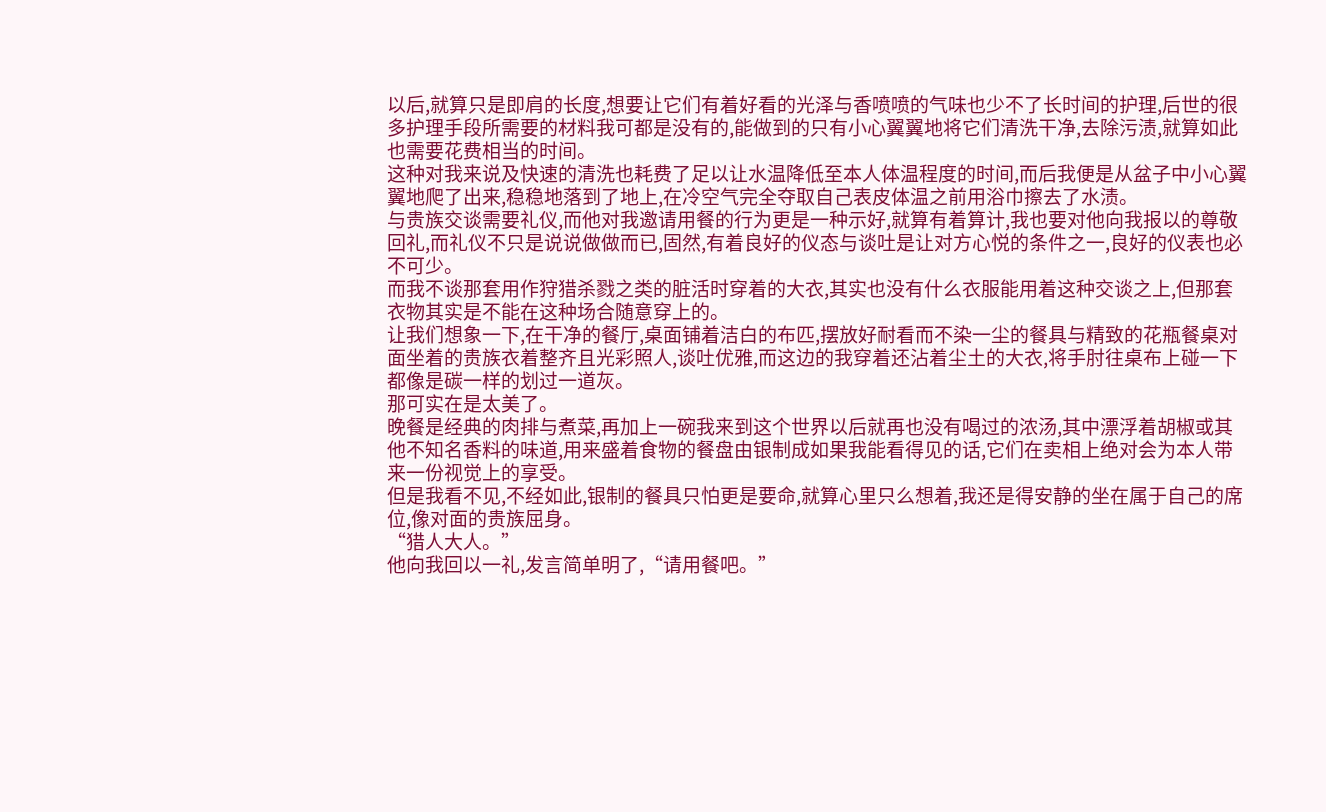以后,就算只是即肩的长度,想要让它们有着好看的光泽与香喷喷的气味也少不了长时间的护理,后世的很多护理手段所需要的材料我可都是没有的,能做到的只有小心翼翼地将它们清洗干净,去除污渍,就算如此也需要花费相当的时间。
这种对我来说及快速的清洗也耗费了足以让水温降低至本人体温程度的时间,而后我便是从盆子中小心翼翼地爬了出来,稳稳地落到了地上,在冷空气完全夺取自己表皮体温之前用浴巾擦去了水渍。
与贵族交谈需要礼仪,而他对我邀请用餐的行为更是一种示好,就算有着算计,我也要对他向我报以的尊敬回礼,而礼仪不只是说说做做而已,固然,有着良好的仪态与谈吐是让对方心悦的条件之一,良好的仪表也必不可少。
而我不谈那套用作狩猎杀戮之类的脏活时穿着的大衣,其实也没有什么衣服能用着这种交谈之上,但那套衣物其实是不能在这种场合随意穿上的。
让我们想象一下,在干净的餐厅,桌面铺着洁白的布匹,摆放好耐看而不染一尘的餐具与精致的花瓶餐桌对面坐着的贵族衣着整齐且光彩照人,谈吐优雅,而这边的我穿着还沾着尘土的大衣,将手肘往桌布上碰一下都像是碳一样的划过一道灰。
那可实在是太美了。
晚餐是经典的肉排与煮菜,再加上一碗我来到这个世界以后就再也没有喝过的浓汤,其中漂浮着胡椒或其他不知名香料的味道,用来盛着食物的餐盘由银制成如果我能看得见的话,它们在卖相上绝对会为本人带来一份视觉上的享受。
但是我看不见,不经如此,银制的餐具只怕更是要命,就算心里只么想着,我还是得安静的坐在属于自己的席位,像对面的贵族屈身。
“猎人大人。”
他向我回以一礼,发言简单明了,“请用餐吧。”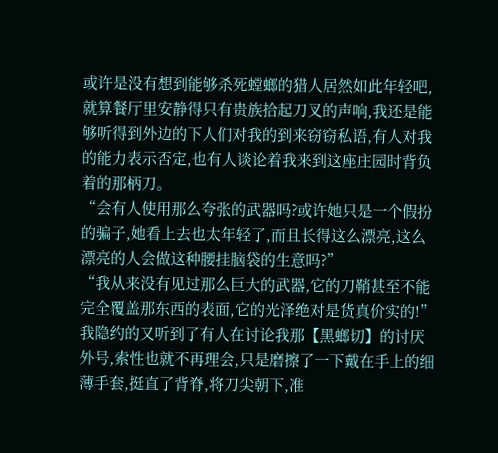或许是没有想到能够杀死螳螂的猎人居然如此年轻吧,就算餐厅里安静得只有贵族拾起刀叉的声响,我还是能够听得到外边的下人们对我的到来窃窃私语,有人对我的能力表示否定,也有人谈论着我来到这座庄园时背负着的那柄刀。
“会有人使用那么夸张的武器吗?或许她只是一个假扮的骗子,她看上去也太年轻了,而且长得这么漂亮,这么漂亮的人会做这种腰挂脑袋的生意吗?”
“我从来没有见过那么巨大的武器,它的刀鞘甚至不能完全覆盖那东西的表面,它的光泽绝对是货真价实的!”
我隐约的又听到了有人在讨论我那【黑螂切】的讨厌外号,索性也就不再理会,只是磨擦了一下戴在手上的细薄手套,挺直了背脊,将刀尖朝下,准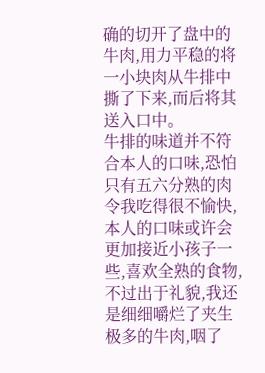确的切开了盘中的牛肉,用力平稳的将一小块肉从牛排中撕了下来,而后将其送入口中。
牛排的味道并不符合本人的口味,恐怕只有五六分熟的肉令我吃得很不愉快,本人的口味或许会更加接近小孩子一些,喜欢全熟的食物,不过出于礼貌,我还是细细嚼烂了夹生极多的牛肉,咽了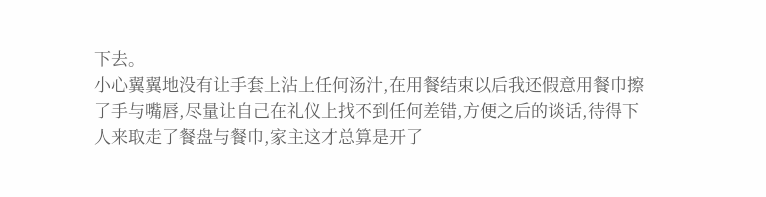下去。
小心翼翼地没有让手套上沾上任何汤汁,在用餐结束以后我还假意用餐巾擦了手与嘴唇,尽量让自己在礼仪上找不到任何差错,方便之后的谈话,待得下人来取走了餐盘与餐巾,家主这才总算是开了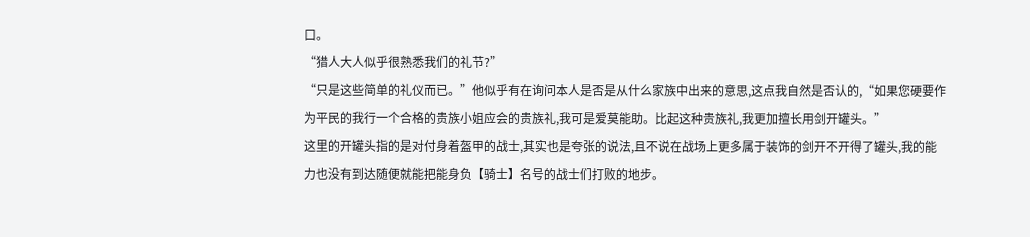口。
“猎人大人似乎很熟悉我们的礼节?”
“只是这些简单的礼仪而已。”他似乎有在询问本人是否是从什么家族中出来的意思,这点我自然是否认的,“如果您硬要作为平民的我行一个合格的贵族小姐应会的贵族礼,我可是爱莫能助。比起这种贵族礼,我更加擅长用剑开罐头。”
这里的开罐头指的是对付身着盔甲的战士,其实也是夸张的说法,且不说在战场上更多属于装饰的剑开不开得了罐头,我的能力也没有到达随便就能把能身负【骑士】名号的战士们打败的地步。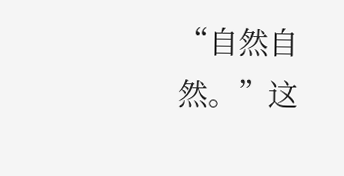“自然自然。”这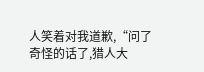人笑着对我道歉,“问了奇怪的话了,猎人大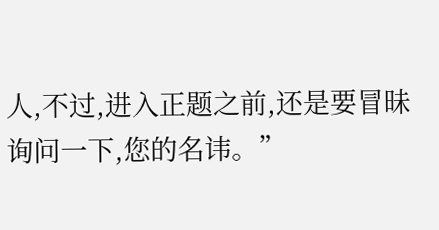人,不过,进入正题之前,还是要冒昧询问一下,您的名讳。”